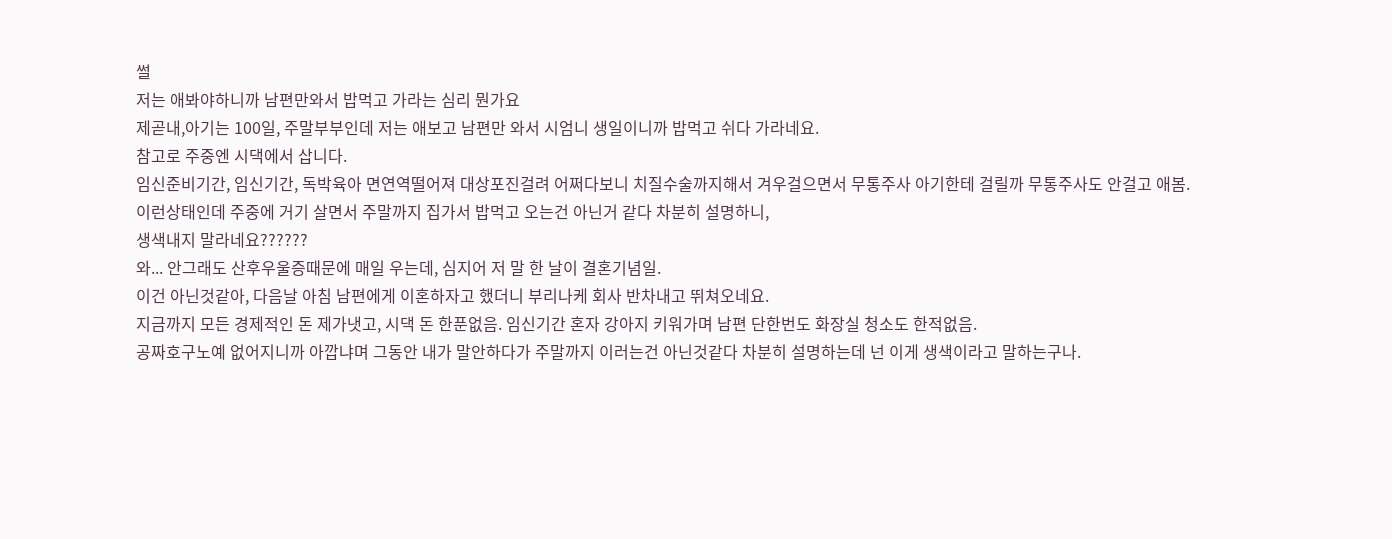썰
저는 애봐야하니까 남편만와서 밥먹고 가라는 심리 뭔가요
제곧내,아기는 100일, 주말부부인데 저는 애보고 남편만 와서 시엄니 생일이니까 밥먹고 쉬다 가라네요.
참고로 주중엔 시댁에서 삽니다.
임신준비기간, 임신기간, 독박육아 면연역떨어져 대상포진걸려 어쩌다보니 치질수술까지해서 겨우걸으면서 무통주사 아기한테 걸릴까 무통주사도 안걸고 애봄.
이런상태인데 주중에 거기 살면서 주말까지 집가서 밥먹고 오는건 아닌거 같다 차분히 설명하니,
생색내지 말라네요??????
와... 안그래도 산후우울증때문에 매일 우는데, 심지어 저 말 한 날이 결혼기념일.
이건 아닌것같아, 다음날 아침 남편에게 이혼하자고 했더니 부리나케 회사 반차내고 뛰쳐오네요.
지금까지 모든 경제적인 돈 제가냇고, 시댁 돈 한푼없음. 임신기간 혼자 강아지 키워가며 남편 단한번도 화장실 청소도 한적없음.
공짜호구노예 없어지니까 아깝냐며 그동안 내가 말안하다가 주말까지 이러는건 아닌것같다 차분히 설명하는데 넌 이게 생색이라고 말하는구나.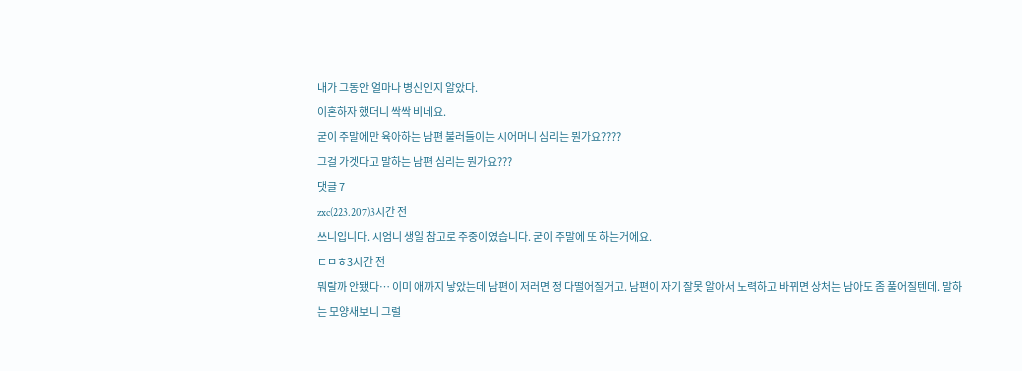내가 그동안 얼마나 병신인지 알았다.
이혼하자 했더니 싹싹 비네요.
굳이 주말에만 육아하는 남편 불러들이는 시어머니 심리는 뭔가요????
그걸 가겟다고 말하는 남편 심리는 뭔가요???
댓글 7
zxc(223.207)3시간 전
쓰니입니다. 시엄니 생일 참고로 주중이였습니다. 굳이 주말에 또 하는거에요.
ㄷㅁㅎ3시간 전
뭐랄까 안됐다… 이미 애까지 낳았는데 남편이 저러면 정 다떨어질거고. 남편이 자기 잘못 알아서 노력하고 바뀌면 상처는 남아도 좀 풀어질텐데. 말하는 모양새보니 그럴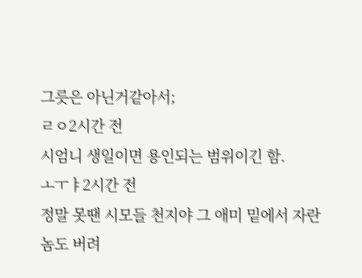그릇은 아닌거같아서;
ㄹㅇ2시간 전
시엄니 생일이면 용인되는 범위이긴 함.
ㅗㅜㅑ2시간 전
정말 못땐 시모들 천지야 그 애미 밑에서 자란 놈도 버려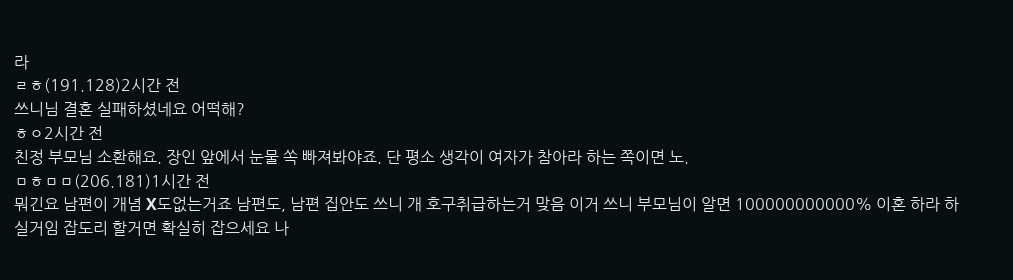라
ㄹㅎ(191.128)2시간 전
쓰니님 결혼 실패하셨네요 어떡해?
ㅎㅇ2시간 전
친정 부모님 소환해요. 장인 앞에서 눈물 쏙 빠져봐야죠. 단 평소 생각이 여자가 참아라 하는 쪽이면 노.
ㅁㅎㅁㅁ(206.181)1시간 전
뭐긴요 남편이 개념 X도없는거죠 남편도, 남편 집안도 쓰니 개 호구취급하는거 맞음 이거 쓰니 부모님이 알면 100000000000% 이혼 하라 하실거임 잡도리 할거면 확실히 잡으세요 나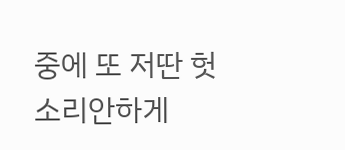중에 또 저딴 헛소리안하게